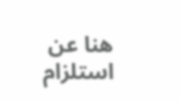هنا عن استلزام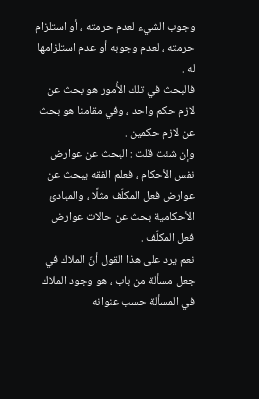وجوب الشيء لعدم حرمته ، أو استلزام حرمته ، لعدم وجوبه أو عدم استلزامها له .
فالبحث في تلك الأُمور هو بحث عن لازم حكم واحد ، وفي مقامنا هو بحث عن لازم حكمين .
وإن شئت قلت : البحث عن عوارض نفس الأحكام ، فعلم الفقه يبحث عن عوارض فعل المكلّف مثلًا ، والمبادئ الأحكامية بحث عن حالات عوارض فعل المكلّف .
نعم يرد على هذا القول أنّ الملاك في جعل مسألة من باب ، هو وجود الملاك في المسألة حسب عنوانه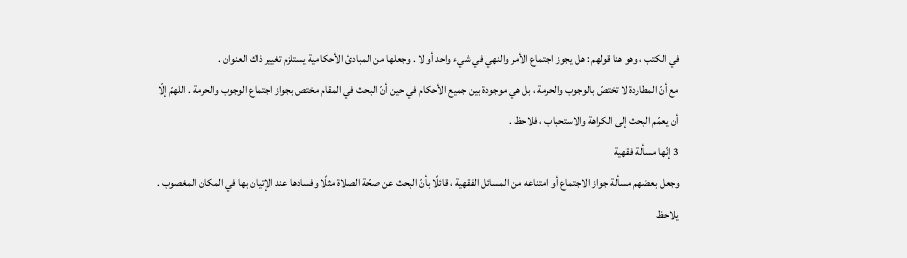في الكتب ، وهو هنا قولهم : هل يجوز اجتماع الأمر والنهي في شيء واحد أو لا . وجعلها من المبادئ الأحكامية يستلزم تغيير ذاك العنوان .
مع أنّ المطاردة لا تختصّ بالوجوب والحرمة ، بل هي موجودة بين جميع الأحكام في حين أنّ البحث في المقام مختص بجواز اجتماع الوجوب والحرمة . اللهمّ إلّا أن يعمّم البحث إلى الكراهة والاستحباب ، فلاحظ .
3 إنّها مسألة فقهية
وجعل بعضهم مسألة جواز الاجتماع أو امتناعه من المسائل الفقهية ، قائلًا بأنّ البحث عن صحّة الصلاة مثلًا وفسادها عند الإتيان بها في المكان المغصوب .
يلاحظ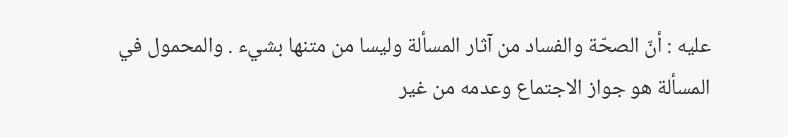عليه : أنّ الصحّة والفساد من آثار المسألة وليسا من متنها بشيء . والمحمول في المسألة هو جواز الاجتماع وعدمه من غير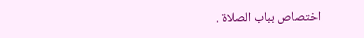اختصاص بباب الصلاة .